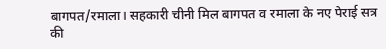बागपत/रमाला। सहकारी चीनी मिल बागपत व रमाला के नए पेराई सत्र की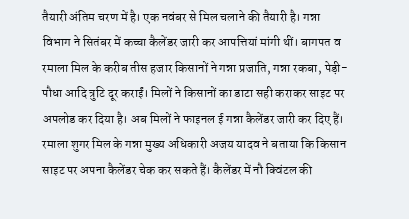तैयारी अंतिम चरण में है। एक नवंबर से मिल चलाने की तैयारी है। गन्ना विभाग ने सितंबर में कच्चा कैलेंडर जारी कर आपत्तियां मांगी थीं। बागपत व रमाला मिल के करीब तीस हजार किसानों ने गन्ना प्रजाति, गन्ना रकबा, पेड़ी-पौधा आदि त्रुटि दूर कराईं। मिलों ने किसानों का डाटा सही कराकर साइट पर अपलोड कर दिया है। अब मिलों ने फाइनल ई गन्ना कैलेंडर जारी कर दिए हैं।
रमाला शुगर मिल के गन्ना मुख्य अधिकारी अजय यादव ने बताया कि किसान साइट पर अपना कैलेंडर चेक कर सकते हैं। कैलेंडर में नौ क्विंटल की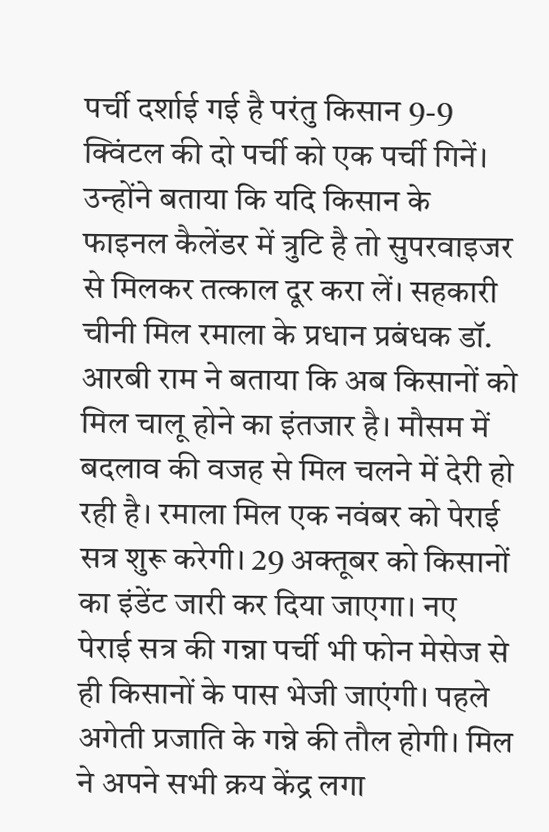पर्ची दर्शाई गई है परंतु किसान 9-9 क्विंटल की दो पर्ची को एक पर्ची गिनें। उन्होंने बताया कि यदि किसान के फाइनल कैलेंडर में त्रुटि है तो सुपरवाइजर से मिलकर तत्काल दूर करा लें। सहकारी चीनी मिल रमाला के प्रधान प्रबंधक डॉ. आरबी राम ने बताया कि अब किसानों को मिल चालू होने का इंतजार है। मौसम में बदलाव की वजह से मिल चलने में देरी हो रही है। रमाला मिल एक नवंबर को पेराई सत्र शुरू करेगी। 29 अक्तूबर को किसानों का इंडेंट जारी कर दिया जाएगा। नए पेराई सत्र की गन्ना पर्ची भी फोन मेसेज से ही किसानों के पास भेजी जाएंगी। पहले अगेती प्रजाति के गन्ने की तौल होगी। मिल ने अपने सभी क्रय केंद्र लगा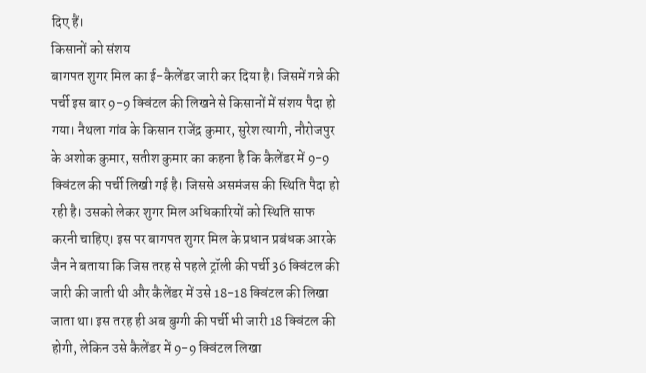दिए हैं।
किसानों को संशय
बागपत शुगर मिल का ई-कैलेंडर जारी कर दिया है। जिसमें गन्ने की पर्ची इस बार 9-9 क्विंटल की लिखने से किसानों में संशय पैदा हो गया। नैथला गांव के किसान राजेंद्र कुमार, सुरेश त्यागी, नौरोजपुर के अशोक कुमार, सतीश कुमार का कहना है कि कैलेंडर में 9-9 क्विंटल की पर्ची लिखी गई है। जिससे असमंजस की स्थिति पैदा हो रही है। उसको लेकर शुगर मिल अधिकारियों को स्थिति साफ करनी चाहिए। इस पर बागपत शुगर मिल के प्रधान प्रबंधक आरके जैन ने बताया कि जिस तरह से पहले ट्रॉली की पर्ची 36 क्विंटल की जारी की जाती थी और कैलेंडर में उसे 18-18 क्विंटल की लिखा जाता था। इस तरह ही अब बुग्गी की पर्ची भी जारी 18 क्विंटल की होगी, लेकिन उसे कैलेंडर में 9-9 क्विंटल लिखा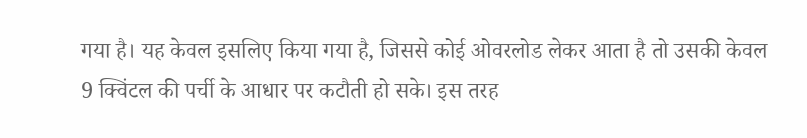गया है। यह केवल इसलिए किया गया है, जिससे कोई ओवरलोड लेकर आता है तो उसकी केवल 9 क्विंटल की पर्ची के आधार पर कटौती हो सके। इस तरह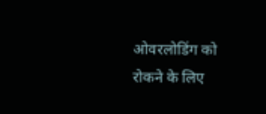ओवरलोडिंग को रोकने के लिए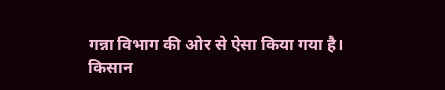गन्ना विभाग की ओर से ऐसा किया गया है।
किसान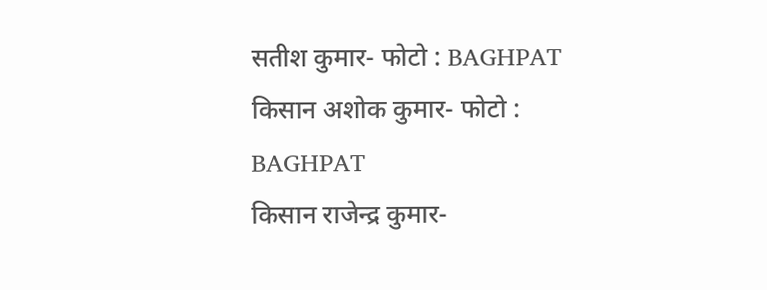सतीश कुमार- फोटो : BAGHPAT
किसान अशोक कुमार- फोटो : BAGHPAT
किसान राजेन्द्र कुमार-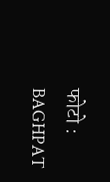फोटो : BAGHPAT